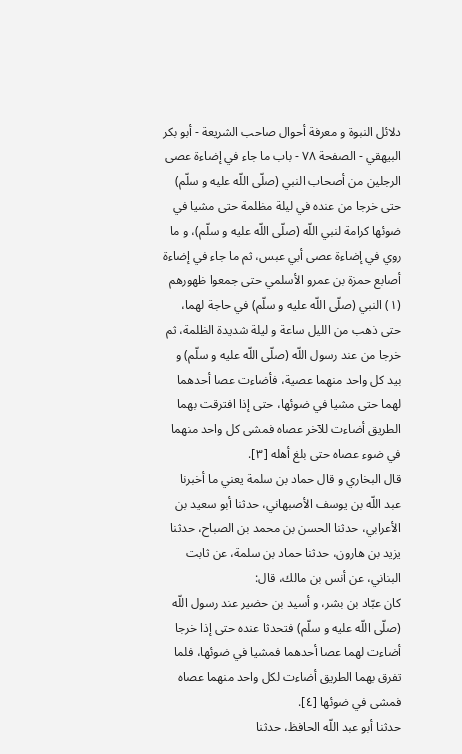دلائل النبوة و معرفة أحوال صاحب الشريعة - أبو بكر البيهقي - الصفحة ٧٨ - باب ما جاء في إضاءة عصى الرجلين من أصحاب النبي (صلّى اللّه عليه و سلّم) حتى خرجا من عنده في ليلة مظلمة حتى مشيا في ضوئها كرامة لنبي اللّه (صلّى اللّه عليه و سلّم)، و ما روي في إضاءة عصى أبي عبس، ثم ما جاء في إضاءة أصابع حمزة بن عمرو الأسلمي حتى جمعوا ظهورهم
(١) النبي (صلّى اللّه عليه و سلّم) في حاجة لهما، حتى ذهب من الليل ساعة و ليلة شديدة الظلمة، ثم خرجا من عند رسول اللّه (صلّى اللّه عليه و سلّم) و بيد كل واحد منهما عصية، فأضاءت عصا أحدهما لهما حتى مشيا في ضوئها، حتى إذا افترقت بهما الطريق أضاءت للآخر عصاه فمشى كل واحد منهما في ضوء عصاه حتى بلغ أهله [٣].
قال البخاري و قال حماد بن سلمة يعني ما أخبرنا عبد اللّه بن يوسف الأصبهاني، حدثنا أبو سعيد بن الأعرابي، حدثنا الحسن بن محمد بن الصباح، حدثنا يزيد بن هارون، حدثنا حماد بن سلمة، عن ثابت البناني، عن أنس بن مالك، قال:
كان عبّاد بن بشر، و أسيد بن حضير عند رسول اللّه (صلّى اللّه عليه و سلّم) فتحدثا عنده حتى إذا خرجا أضاءت لهما عصا أحدهما فمشيا في ضوئها، فلما تفرق بهما الطريق أضاءت لكل واحد منهما عصاه فمشى في ضوئها [٤].
حدثنا أبو عبد اللّه الحافظ، حدثنا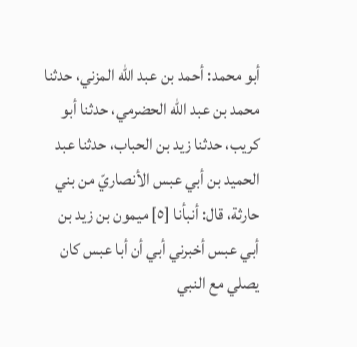أبو محمد: أحمد بن عبد اللّه المزني، حدثنا محمد بن عبد اللّه الحضرمي، حدثنا أبو كريب، حدثنا زيد بن الحباب، حدثنا عبد الحميد بن أبي عبس الأنصاريّ من بني حارثة، قال: أنبأنا [٥] ميمون بن زيد بن أبي عبس أخبرني أبي أن أبا عبس كان يصلي مع النبي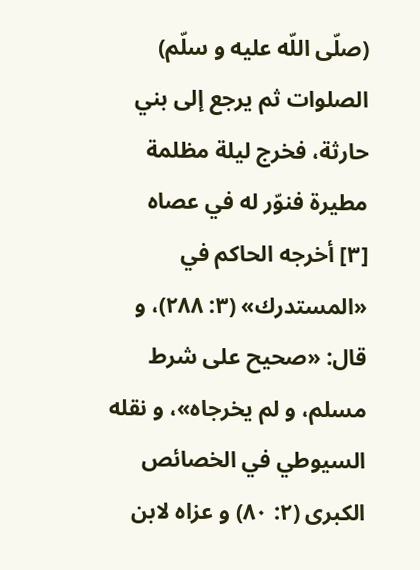(صلّى اللّه عليه و سلّم) الصلوات ثم يرجع إلى بني حارثة، فخرج ليلة مظلمة مطيرة فنوّر له في عصاه
[٣] أخرجه الحاكم في «المستدرك» (٣: ٢٨٨)، و قال: «صحيح على شرط مسلم، و لم يخرجاه»، و نقله السيوطي في الخصائص الكبرى (٢: ٨٠) و عزاه لابن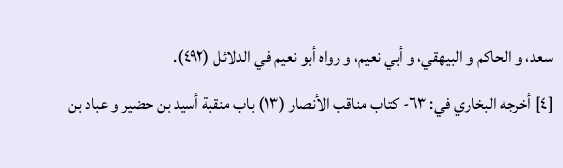سعد، و الحاكم و البيهقي، و أبي نعيم، و رواه أبو نعيم في الدلائل (٤٩٢).
[٤] أخرجه البخاري في: ٦٣- كتاب مناقب الأنصار (١٣) باب منقبة أسيد بن حضير و عباد بن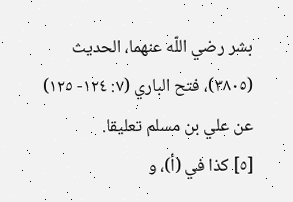بشر رضي اللّه عنهما، الحديث (٣٨٠٥)، فتح الباري (٧: ١٢٤- ١٢٥) عن علي بن مسلم تعليقا.
[٥] كذا في (أ)، و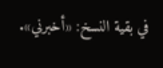في بقية النسخ: «أخبرني».